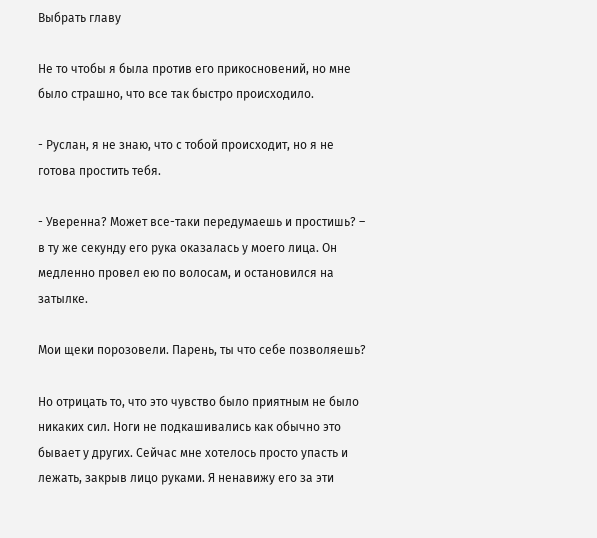Выбрать главу

Не то чтобы я была против его прикосновений, но мне было страшно, что все так быстро происходило.

- Руслан, я не знаю, что с тобой происходит, но я не готова простить тебя.

- Уверенна? Может все-таки передумаешь и простишь? – в ту же секунду его рука оказалась у моего лица. Он медленно провел ею по волосам, и остановился на затылке.

Мои щеки порозовели. Парень, ты что себе позволяешь?

Но отрицать то, что это чувство было приятным не было никаких сил. Ноги не подкашивались как обычно это бывает у других. Сейчас мне хотелось просто упасть и лежать, закрыв лицо руками. Я ненавижу его за эти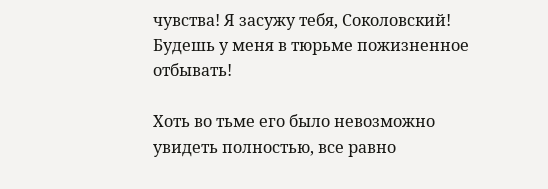чувства! Я засужу тебя, Соколовский! Будешь у меня в тюрьме пожизненное отбывать!

Хоть во тьме его было невозможно увидеть полностью, все равно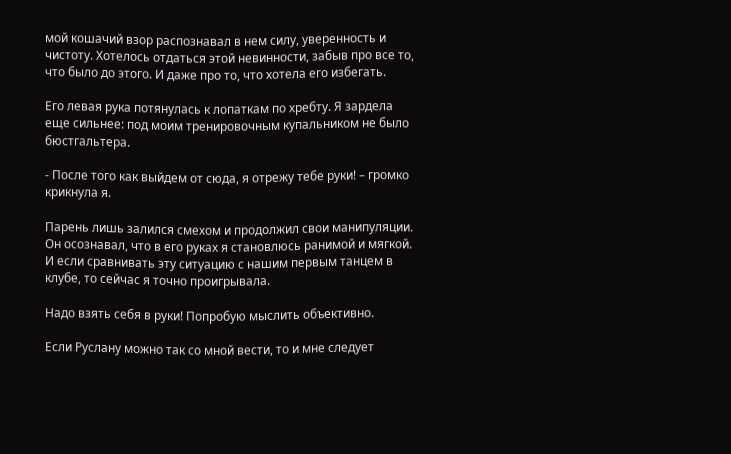мой кошачий взор распознавал в нем силу, уверенность и чистоту. Хотелось отдаться этой невинности, забыв про все то, что было до этого. И даже про то, что хотела его избегать.

Его левая рука потянулась к лопаткам по хребту. Я зардела еще сильнее: под моим тренировочным купальником не было бюстгальтера.

- После того как выйдем от сюда, я отрежу тебе руки! – громко крикнула я.

Парень лишь залился смехом и продолжил свои манипуляции. Он осознавал, что в его руках я становлюсь ранимой и мягкой. И если сравнивать эту ситуацию с нашим первым танцем в клубе, то сейчас я точно проигрывала.

Надо взять себя в руки! Попробую мыслить объективно.

Если Руслану можно так со мной вести, то и мне следует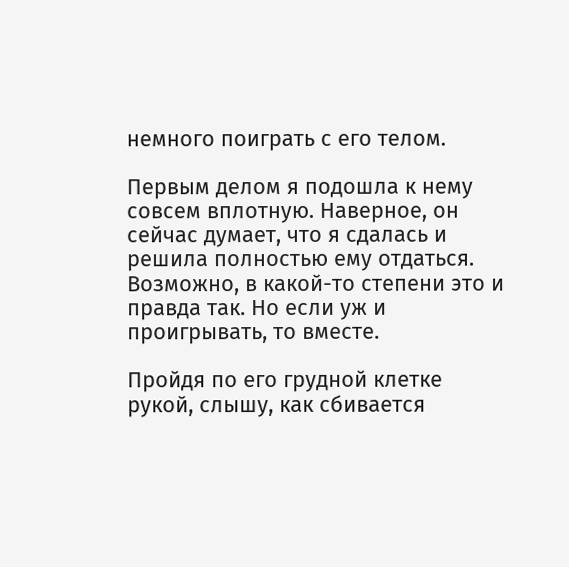немного поиграть с его телом.

Первым делом я подошла к нему совсем вплотную. Наверное, он сейчас думает, что я сдалась и решила полностью ему отдаться. Возможно, в какой-то степени это и правда так. Но если уж и проигрывать, то вместе.

Пройдя по его грудной клетке рукой, слышу, как сбивается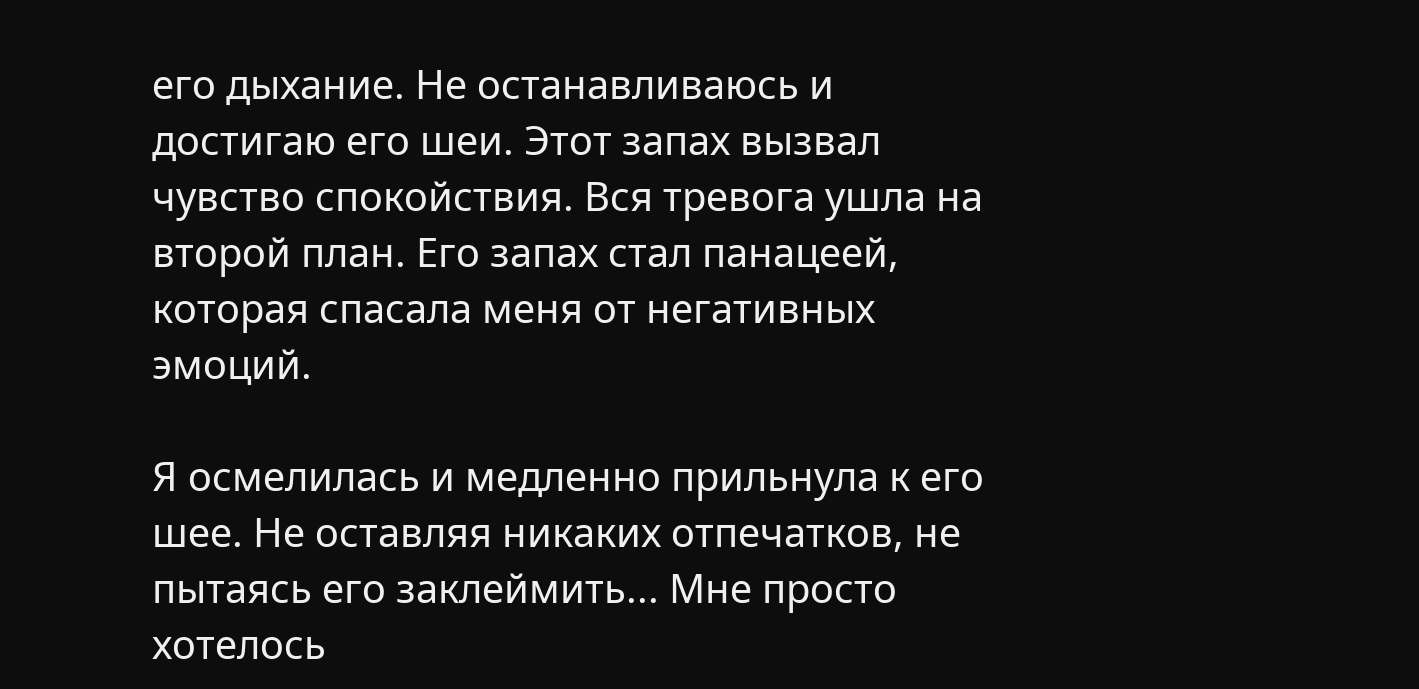его дыхание. Не останавливаюсь и достигаю его шеи. Этот запах вызвал чувство спокойствия. Вся тревога ушла на второй план. Его запах стал панацеей, которая спасала меня от негативных эмоций.

Я осмелилась и медленно прильнула к его шее. Не оставляя никаких отпечатков, не пытаясь его заклеймить... Мне просто хотелось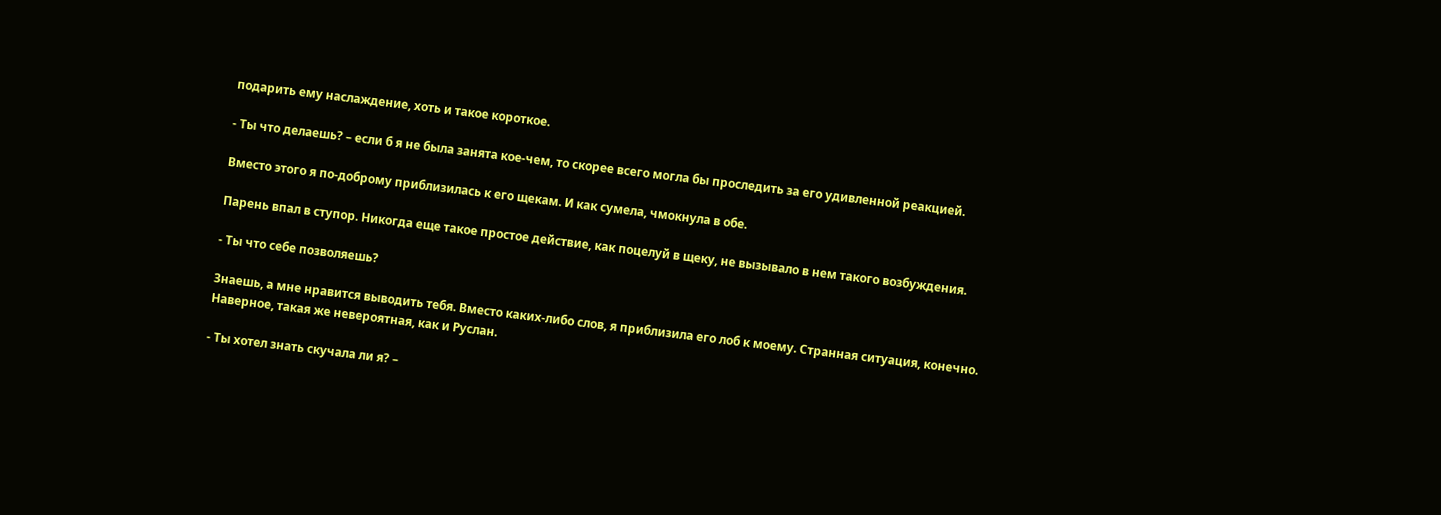подарить ему наслаждение, хоть и такое короткое.

- Ты что делаешь? – если б я не была занята кое-чем, то скорее всего могла бы проследить за его удивленной реакцией.

Вместо этого я по-доброму приблизилась к его щекам. И как сумела, чмокнула в обе.

Парень впал в ступор. Никогда еще такое простое действие, как поцелуй в щеку, не вызывало в нем такого возбуждения.

- Ты что себе позволяешь?

Знаешь, а мне нравится выводить тебя. Вместо каких-либо слов, я приблизила его лоб к моему. Странная ситуация, конечно. Наверное, такая же невероятная, как и Руслан.

- Ты хотел знать скучала ли я? –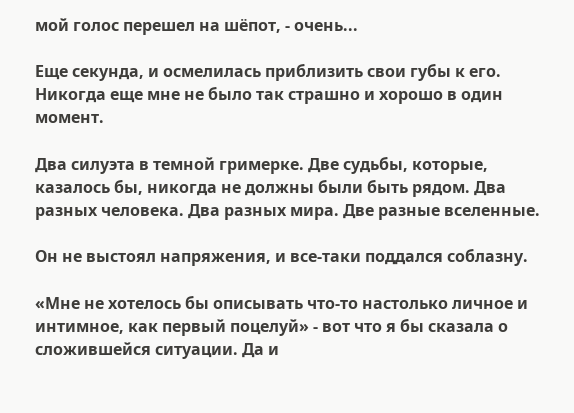мой голос перешел на шёпот, - очень...

Еще секунда, и осмелилась приблизить свои губы к его. Никогда еще мне не было так страшно и хорошо в один момент.

Два силуэта в темной гримерке. Две судьбы, которые, казалось бы, никогда не должны были быть рядом. Два разных человека. Два разных мира. Две разные вселенные.

Он не выстоял напряжения, и все-таки поддался соблазну.

«Мне не хотелось бы описывать что-то настолько личное и интимное, как первый поцелуй» - вот что я бы сказала о сложившейся ситуации. Да и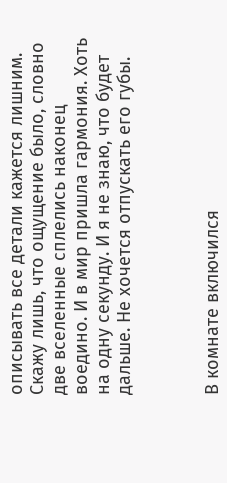описывать все детали кажется лишним. Скажу лишь, что ощущение было, словно две вселенные сплелись наконец воедино. И в мир пришла гармония. Хоть на одну секунду. И я не знаю, что будет дальше. Не хочется отпускать его губы.



В комнате включился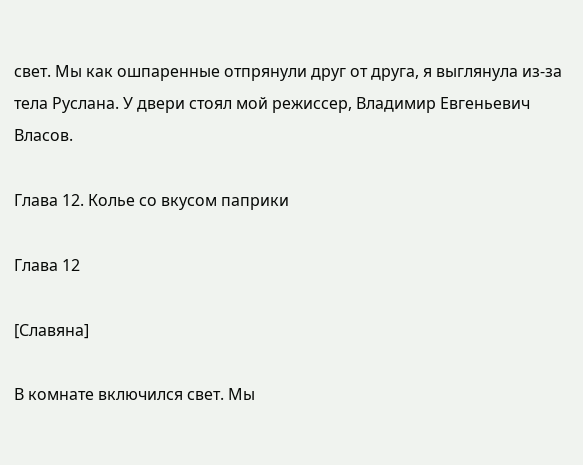свет. Мы как ошпаренные отпрянули друг от друга, я выглянула из-за тела Руслана. У двери стоял мой режиссер, Владимир Евгеньевич Власов.

Глава 12. Колье со вкусом паприки

Глава 12

[Славяна]

В комнате включился свет. Мы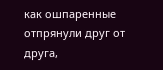как ошпаренные отпрянули друг от друга,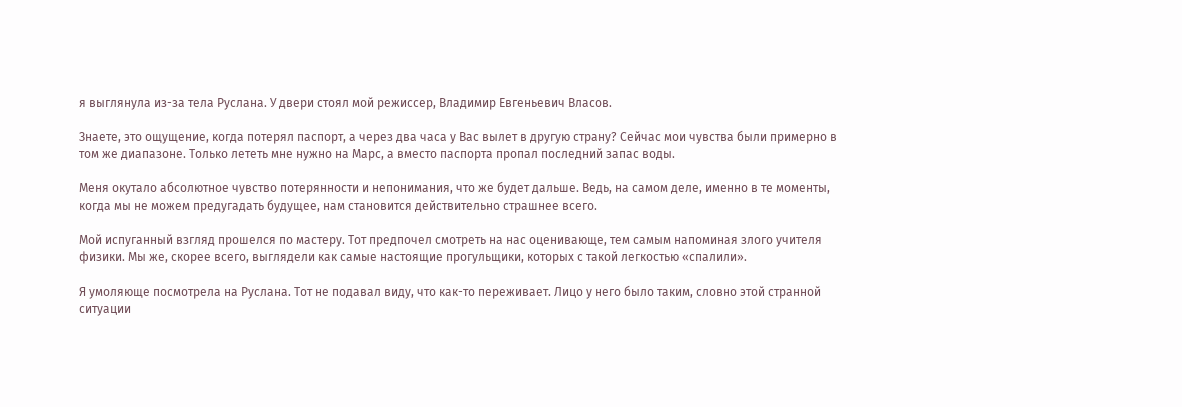я выглянула из-за тела Руслана. У двери стоял мой режиссер, Владимир Евгеньевич Власов.

Знаете, это ощущение, когда потерял паспорт, а через два часа у Вас вылет в другую страну? Сейчас мои чувства были примерно в том же диапазоне. Только лететь мне нужно на Марс, а вместо паспорта пропал последний запас воды.

Меня окутало абсолютное чувство потерянности и непонимания, что же будет дальше. Ведь, на самом деле, именно в те моменты, когда мы не можем предугадать будущее, нам становится действительно страшнее всего.

Мой испуганный взгляд прошелся по мастеру. Тот предпочел смотреть на нас оценивающе, тем самым напоминая злого учителя физики. Мы же, скорее всего, выглядели как самые настоящие прогульщики, которых с такой легкостью «спалили».

Я умоляюще посмотрела на Руслана. Тот не подавал виду, что как-то переживает. Лицо у него было таким, словно этой странной ситуации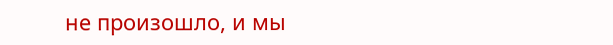не произошло, и мы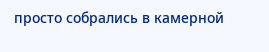просто собрались в камерной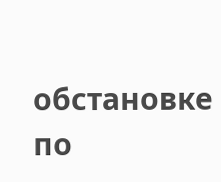обстановке по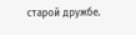старой дружбе.